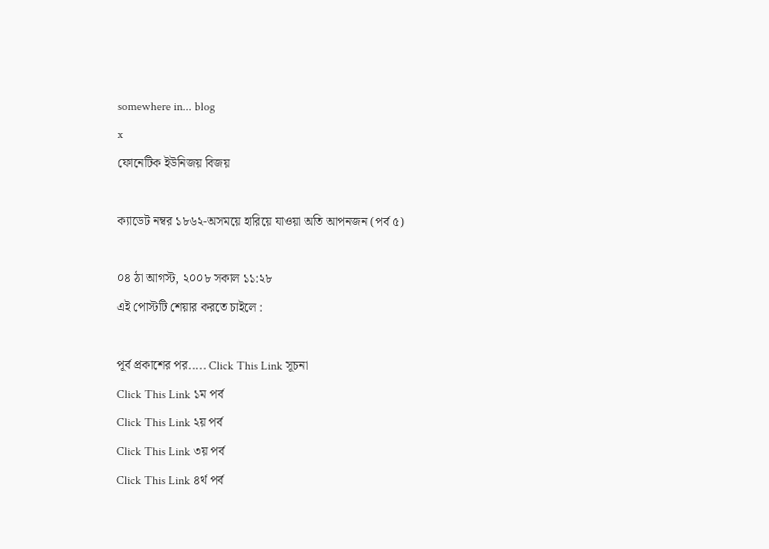somewhere in... blog
x
ফোনেটিক ইউনিজয় বিজয়

ক্যাডেট নম্বর ১৮৬২-অসময়ে হারিয়ে যাওয়া অতি আপনজন (পর্ব ৫)

০৪ ঠা আগস্ট, ২০০৮ সকাল ১১:২৮
এই পোস্টটি শেয়ার করতে চাইলে :

পূর্ব প্রকাশের পর..... Click This Link সূচনা
Click This Link ১ম পর্ব
Click This Link ২য় পর্ব
Click This Link ৩য় পর্ব
Click This Link ৪র্থ পর্ব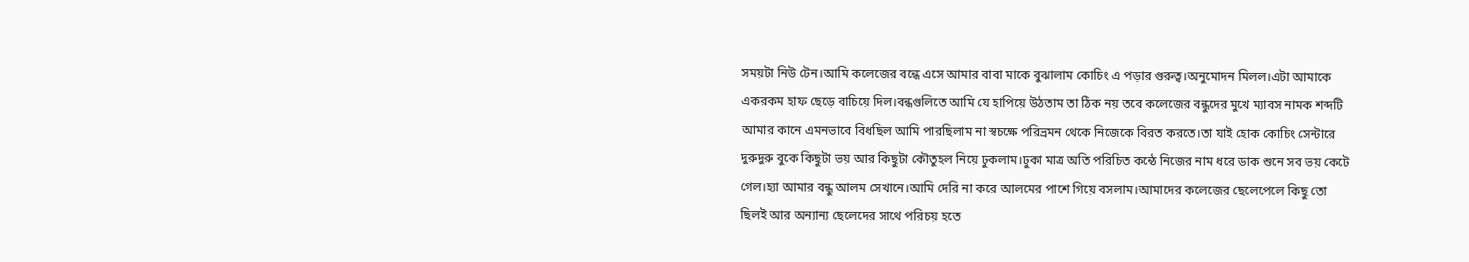সময়টা নিউ টেন।আমি কলেজের বন্ধে এসে আমার বাবা মাকে বুঝালাম কোচিং এ পড়ার গুরুত্ব।অনুমোদন মিলল।এটা আমাকে একরকম হাফ ছেড়ে বাচিয়ে দিল।বন্ধগুলিতে আমি যে হাপিয়ে উঠতাম তা ঠিক নয় তবে কলেজের বন্ধুদের মুখে ম্যাবস নামক শব্দটি আমার কানে এমনভাবে বিধছিল আমি পারছিলাম না স্বচক্ষে পরিভ্রমন থেকে নিজেকে বিরত করতে।তা যাই হোক কোচিং সেন্টারে দুরুদুরু বুকে কিছুটা ভয় আর কিছুটা কৌতুহল নিয়ে ঢুকলাম।ঢুকা মাত্র অতি পরিচিত কন্ঠে নিজের নাম ধরে ডাক শুনে সব ভয় কেটে গেল।হ্যা আমার বন্ধু আলম সেখানে।আমি দেরি না করে আলমের পাশে গিয়ে বসলাম।আমাদের কলেজের ছেলেপেলে কিছু তো ছিলই আর অন্যান্য ছেলেদের সাথে পরিচয় হতে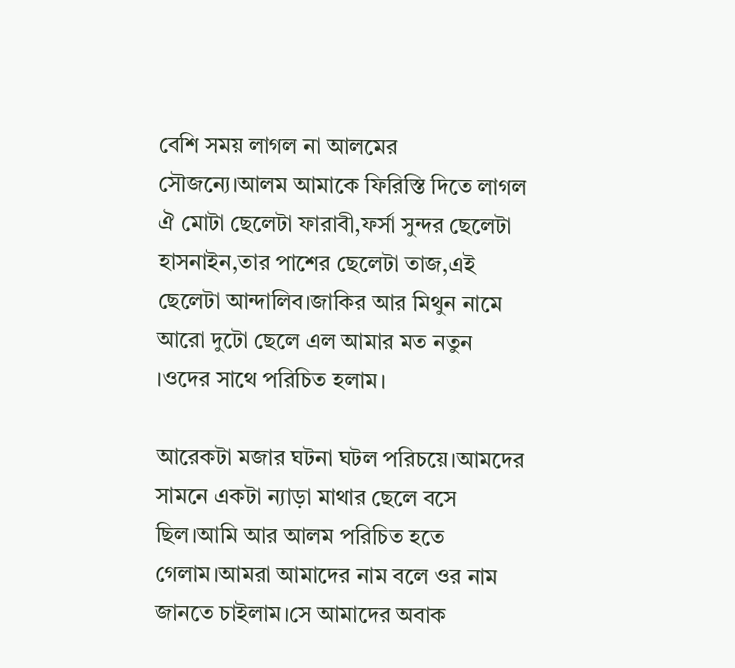বেশি সময় লাগল না আলমের সৌজন্যে।আলম আমাকে ফিরিস্তি দিতে লাগল ঐ মোটা ছেলেটা ফারাবী,ফর্সা সুন্দর ছেলেটা হাসনাইন,তার পাশের ছেলেটা তাজ,এই ছেলেটা আন্দালিব।জাকির আর মিথুন নামে আরো দুটো ছেলে এল আমার মত নতুন ।ওদের সাথে পরিচিত হলাম।

আরেকটা মজার ঘটনা ঘটল পরিচয়ে।আমদের সামনে একটা ন্যাড়া মাথার ছেলে বসে ছিল।আমি আর আলম পরিচিত হতে গেলাম।আমরা আমাদের নাম বলে ওর নাম জানতে চাইলাম।সে আমাদের অবাক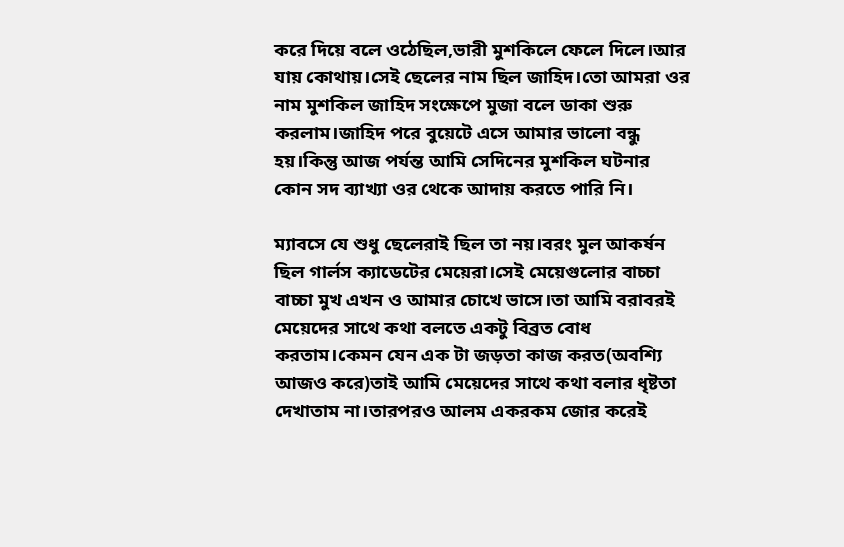করে দিয়ে বলে ওঠেছিল,ভারী মুশকিলে ফেলে দিলে।আর যায় কোথায়।সেই ছেলের নাম ছিল জাহিদ।তো আমরা ওর নাম মুশকিল জাহিদ সংক্ষেপে মুজা বলে ডাকা শুরু করলাম।জাহিদ পরে বুয়েটে এসে আমার ভালো বন্ধু হয়।কিন্তু আজ পর্যন্ত আমি সেদিনের মুশকিল ঘটনার কোন সদ ব্যাখ্যা ওর থেকে আদায় করতে পারি নি।

ম্যাবসে যে শুধু ছেলেরাই ছিল তা নয়।বরং মুল আকর্ষন ছিল গার্লস ক্যাডেটের মেয়েরা।সেই মেয়েগুলোর বাচ্চা বাচ্চা মুখ এখন ও আমার চোখে ভাসে।তা আমি বরাবরই মেয়েদের সাথে কথা বলতে একটু বিব্রত বোধ করতাম।কেমন যেন এক টা জড়তা কাজ করত(অবশ্যি আজও করে)তাই আমি মেয়েদের সাথে কথা বলার ধৃষ্টতা দেখাতাম না।তারপরও আলম একরকম জোর করেই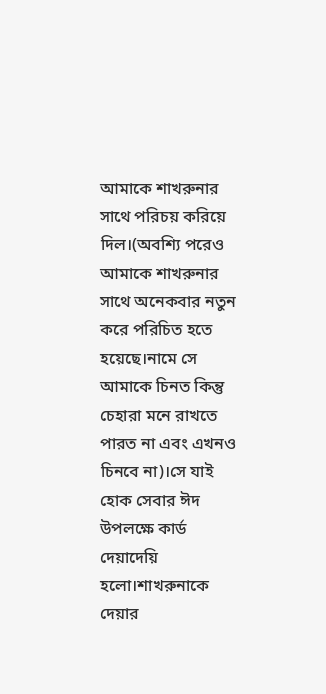আমাকে শাখরুনার সাথে পরিচয় করিয়ে দিল।(অবশ্যি পরেও আমাকে শাখরুনার সাথে অনেকবার নতুন করে পরিচিত হতে হয়েছে।নামে সে আমাকে চিনত কিন্তু চেহারা মনে রাখতে পারত না এবং এখনও চিনবে না)।সে যাই হোক সেবার ঈদ উপলক্ষে কার্ড দেয়াদেয়ি হলো।শাখরুনাকে দেয়ার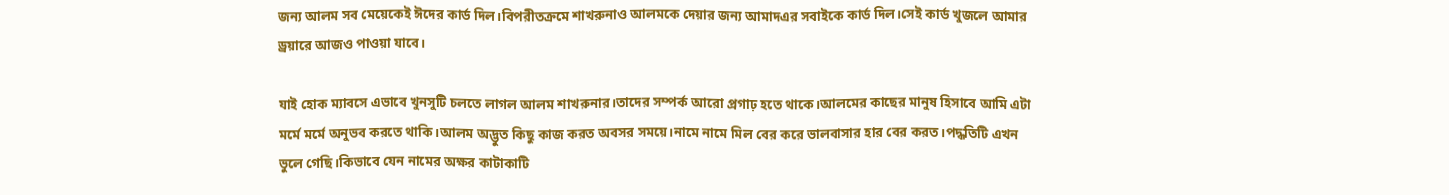জন্য আলম সব মেয়েকেই ঈদের কার্ড দিল।বিপরীতক্রমে শাখরুনাও আলমকে দেয়ার জন্য আমাদএর সবাইকে কার্ড দিল।সেই কার্ড খুজলে আমার ড্রয়ারে আজও পাওয়া যাবে।

যাই হোক ম্যাবসে এভাবে খুনসুটি চলতে লাগল আলম শাখরুনার।তাদের সম্পর্ক আরো প্রগাঢ় হতে থাকে।আলমের কাছের মানুষ হিসাবে আমি এটা মর্মে মর্মে অনুভব করতে থাকি।আলম অদ্ভুত কিছু কাজ করত অবসর সময়ে।নামে নামে মিল বের করে ভালবাসার হার বের করত।পদ্ধতিটি এখন ভুলে গেছি।কিভাবে যেন নামের অক্ষর কাটাকাটি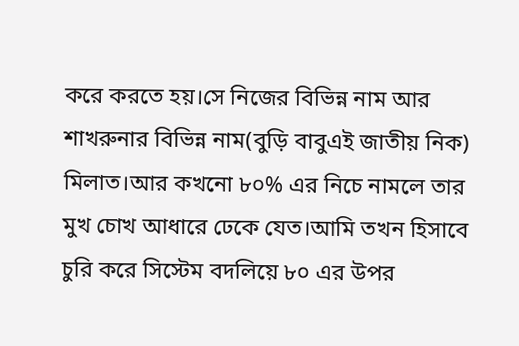করে করতে হয়।সে নিজের বিভিন্ন নাম আর শাখরুনার বিভিন্ন নাম(বুড়ি বাবুএই জাতীয় নিক) মিলাত।আর কখনো ৮০% এর নিচে নামলে তার মুখ চোখ আধারে ঢেকে যেত।আমি তখন হিসাবে চুরি করে সিস্টেম বদলিয়ে ৮০ এর উপর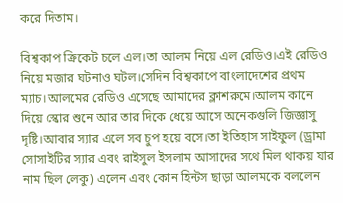করে দিতাম।

বিশ্বকাপ ক্রিকেট চলে এল।তা আলম নিয়ে এল রেডিও।এই রেডিও নিয়ে মজার ঘটনাও ঘটল।সেদিন বিশ্বকাপে বাংলাদেশের প্রথম ম্যাচ।আলমের রেডিও এসেছে আমাদের ক্লাশরুমে।আলম কানে দিয়ে স্কোর শুনে আর তার দিকে ধেয়ে আসে অনেকগুলি জিজ্ঞাসু দৃষ্টি।আবার স্যার এলে সব চুপ হয়ে বসে।তা ইতিহাস সাইফুল (ড্রামা সোসাইটির স্যার এবং রাইসুল ইসলাম আসাদের সথে মিল থাকয় যার নাম ছিল লেকু) এলেন এবং কোন হিন্টস ছাড়া আলমকে বললেন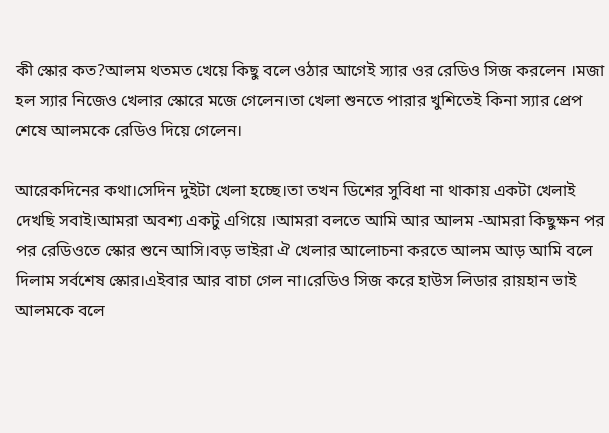কী স্কোর কত?আলম থতমত খেয়ে কিছু বলে ওঠার আগেই স্যার ওর রেডিও সিজ করলেন ।মজা হল স্যার নিজেও খেলার স্কোরে মজে গেলেন।তা খেলা শুনতে পারার খুশিতেই কিনা স্যার প্রেপ শেষে আলমকে রেডিও দিয়ে গেলেন।

আরেকদিনের কথা।সেদিন দুইটা খেলা হচ্ছে।তা তখন ডিশের সুবিধা না থাকায় একটা খেলাই দেখছি সবাই।আমরা অবশ্য একটু এগিয়ে ।আমরা বলতে আমি আর আলম -আমরা কিছুক্ষন পর পর রেডিওতে স্কোর শুনে আসি।বড় ভাইরা ঐ খেলার আলোচনা করতে আলম আড় আমি বলে দিলাম সর্বশেষ স্কোর।এইবার আর বাচা গেল না।রেডিও সিজ করে হাউস লিডার রায়হান ভাই আলমকে বলে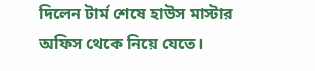দিলেন টার্ম শেষে হাউস মাস্টার অফিস থেকে নিয়ে যেতে।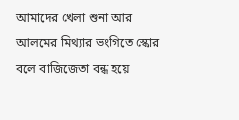আমাদের খেলা শুনা আর আলমের মিথ্যার ভংগিতে স্কোর বলে বাজিজেতা বন্ধ হয়ে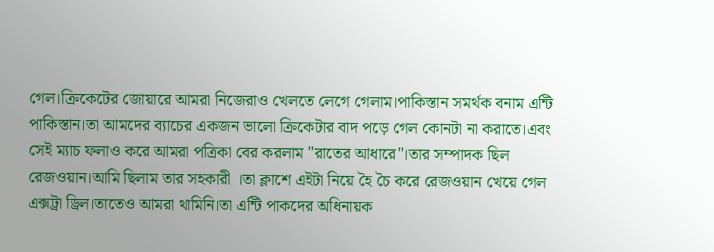গেল।ক্রিকেটের জোয়ারে আমরা নিজেরাও খেলতে লেগে গেলাম।পাকিস্তান সমর্থক বনাম এন্টি পাকিস্তান।তা আমদের ব্যাচের একজন ভালো ক্রিকেটার বাদ পড়ে গেল কোনটা না করাতে।এবং সেই ম্যাচ ফলাও করে আমরা পত্রিকা বের করলাম "রাতের আধারে"।তার সম্পাদক ছিল রেজওয়ান।আমি ছিলাম তার সহকারী ।তা ক্লাশে এইটা নিয়ে হৈ চৈ করে রেজওয়ান খেয়ে গেল এক্সট্রা ড্রিল।তাতেও আমরা থামিনি।তা এন্টি পাকদের অধিনায়ক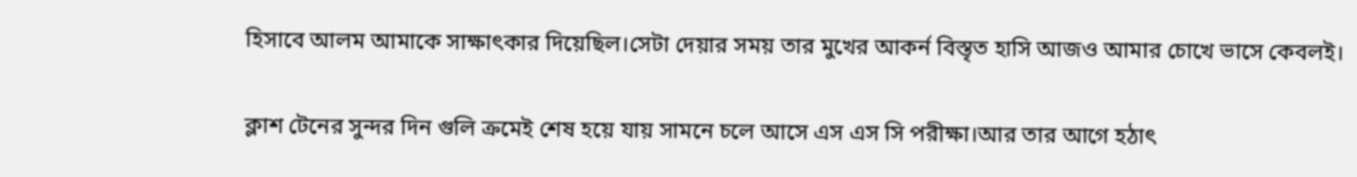হিসাবে আলম আমাকে সাক্ষাৎকার দিয়েছিল।সেটা দেয়ার সময় তার মুখের আকর্ন বিস্তৃত হাসি আজও আমার চোখে ভাসে কেবলই।

ক্লাশ টেনের সুন্দর দিন গুলি ক্রমেই শেষ হয়ে যায় সামনে চলে আসে এস এস সি পরীক্ষা।আর তার আগে হঠাৎ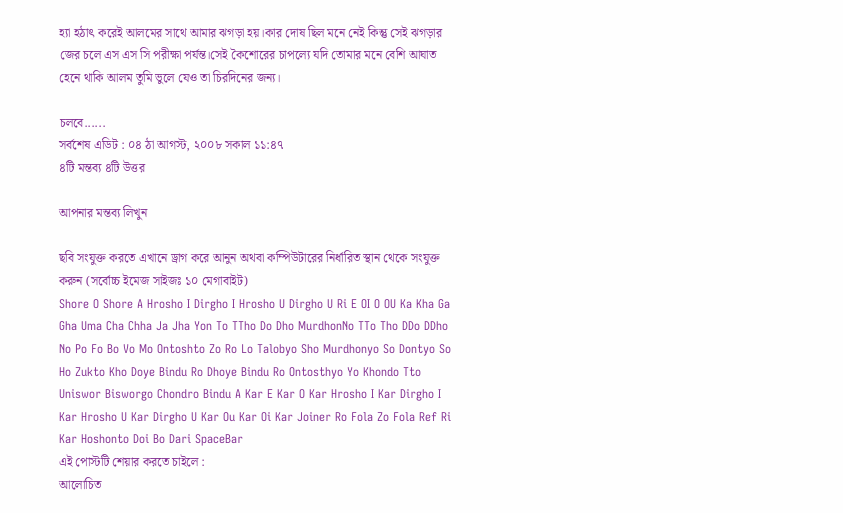হ্যা হঠাৎ করেই আলমের সাথে আমার ঝগড়া হয়।কার দোষ ছিল মনে নেই কিন্তু সেই ঝগড়ার জের চলে এস এস সি পরীক্ষা পর্যন্ত।সেই কৈশোরের চাপল্যে যদি তোমার মনে বেশি আঘাত হেনে থাকি আলম তুমি ভুলে যেও তা চিরদিনের জন্য।

চলবে......
সর্বশেষ এডিট : ০৪ ঠা আগস্ট, ২০০৮ সকাল ১১:৪৭
৪টি মন্তব্য ৪টি উত্তর

আপনার মন্তব্য লিখুন

ছবি সংযুক্ত করতে এখানে ড্রাগ করে আনুন অথবা কম্পিউটারের নির্ধারিত স্থান থেকে সংযুক্ত করুন (সর্বোচ্চ ইমেজ সাইজঃ ১০ মেগাবাইট)
Shore O Shore A Hrosho I Dirgho I Hrosho U Dirgho U Ri E OI O OU Ka Kha Ga Gha Uma Cha Chha Ja Jha Yon To TTho Do Dho MurdhonNo TTo Tho DDo DDho No Po Fo Bo Vo Mo Ontoshto Zo Ro Lo Talobyo Sho Murdhonyo So Dontyo So Ho Zukto Kho Doye Bindu Ro Dhoye Bindu Ro Ontosthyo Yo Khondo Tto Uniswor Bisworgo Chondro Bindu A Kar E Kar O Kar Hrosho I Kar Dirgho I Kar Hrosho U Kar Dirgho U Kar Ou Kar Oi Kar Joiner Ro Fola Zo Fola Ref Ri Kar Hoshonto Doi Bo Dari SpaceBar
এই পোস্টটি শেয়ার করতে চাইলে :
আলোচিত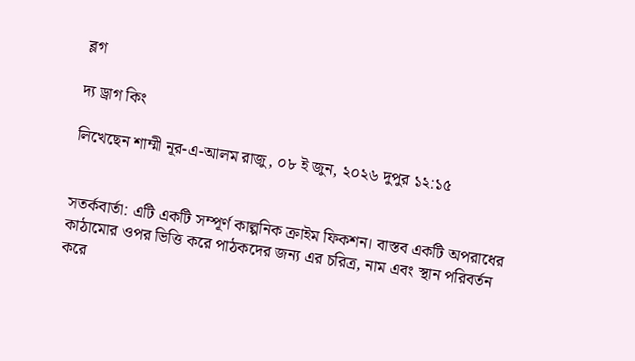ব্লগ

দ্য ড্রাগ কিং

লিখেছেন শাম্মী নূর-এ-আলম রাজু, ০৮ ই জুন, ২০২৬ দুপুর ১২:১৫


সতর্কবার্তা: এটি একটি সম্পূর্ণ কাল্পনিক ক্রাইম ফিকশন। বাস্তব একটি অপরাধের কাঠামোর ওপর ভিত্তি করে পাঠকদের জন্য এর চরিত্র, নাম এবং স্থান পরিবর্তন করে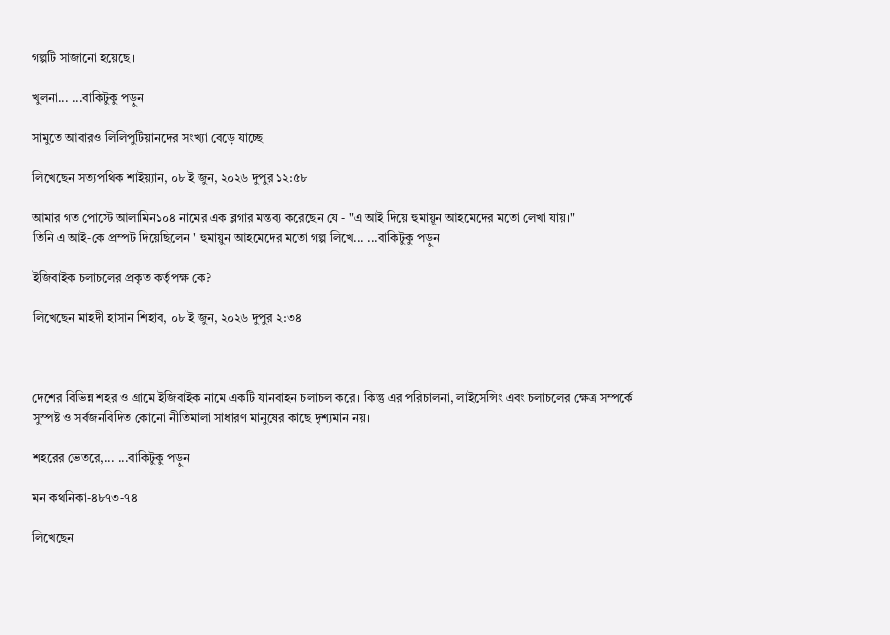গল্পটি সাজানো হয়েছে।

খুলনা... ...বাকিটুকু পড়ুন

সামুতে আবারও লিলিপুটিয়ানদের সংখ্যা বেড়ে যাচ্ছে

লিখেছেন সত্যপথিক শাইয়্যান, ০৮ ই জুন, ২০২৬ দুপুর ১২:৫৮

আমার গত পোস্টে আলামিন১০৪ নামের এক ব্লগার মন্তব্য করেছেন যে - "এ আই দিয়ে হুমায়ূন আহমেদের মতো লেখা যায়।"
তিনি এ আই-কে প্রম্পট দিয়েছিলেন ' হুমায়ুন আহমেদের মতো গল্প লিখে... ...বাকিটুকু পড়ুন

ইজিবাইক চলাচলের প্রকৃত কর্তৃপক্ষ কে?

লিখেছেন মাহদী হাসান শিহাব, ০৮ ই জুন, ২০২৬ দুপুর ২:৩৪



দেশের বিভিন্ন শহর ও গ্রামে ইজিবাইক নামে একটি যানবাহন চলাচল করে। কিন্তু এর পরিচালনা, লাইসেন্সিং এবং চলাচলের ক্ষেত্র সম্পর্কে সুস্পষ্ট ও সর্বজনবিদিত কোনো নীতিমালা সাধারণ মানুষের কাছে দৃশ্যমান নয়।

শহরের ভেতরে,... ...বাকিটুকু পড়ুন

মন কথনিকা-৪৮৭৩-৭৪

লিখেছেন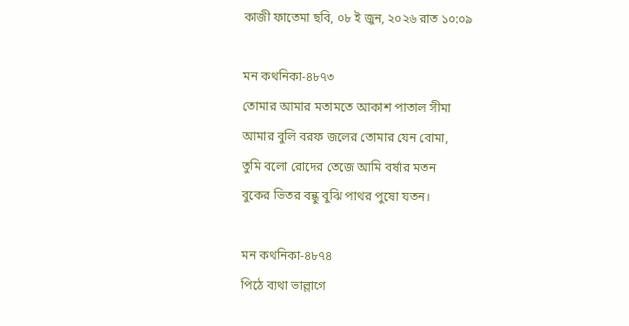কাজী ফাতেমা ছবি, ০৮ ই জুন, ২০২৬ রাত ১০:০৯

মন কথনিকা-৪৮৭৩
তোমার আমার মতামতে আকাশ পাতাল সীমা
আমার বুলি বরফ জলের তোমার যেন বোমা,
তুমি বলো রোদের তেজে আমি বর্ষার মতন
বুকের ভিতর বন্ধু বুঝি পাথর পুষো যতন।

মন কথনিকা-৪৮৭৪
পিঠে ব্যথা ভাল্লাগে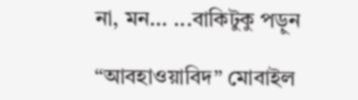না, মন... ...বাকিটুকু পড়ুন

“আবহাওয়াবিদ” মোবাইল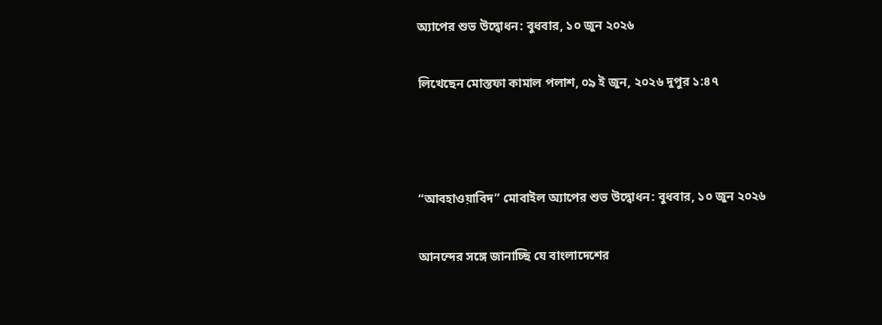অ্যাপের শুভ উদ্বোধন: বুধবার, ১০ জুন ২০২৬

লিখেছেন মোস্তফা কামাল পলাশ, ০৯ ই জুন, ২০২৬ দুপুর ১:৪৭



“আবহাওয়াবিদ” মোবাইল অ্যাপের শুভ উদ্বোধন: বুধবার, ১০ জুন ২০২৬

আনন্দের সঙ্গে জানাচ্ছি যে বাংলাদেশের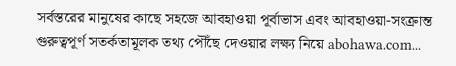সর্বস্তরের মানুষের কাছে সহজে আবহাওয়া পূর্বাভাস এবং আবহাওয়া-সংক্রান্ত গুরুত্বপূর্ণ সতর্কতামূলক তথ্য পৌঁছে দেওয়ার লক্ষ্য নিয়ে abohawa.com...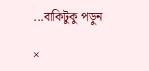...বাকিটুকু পড়ুন

×